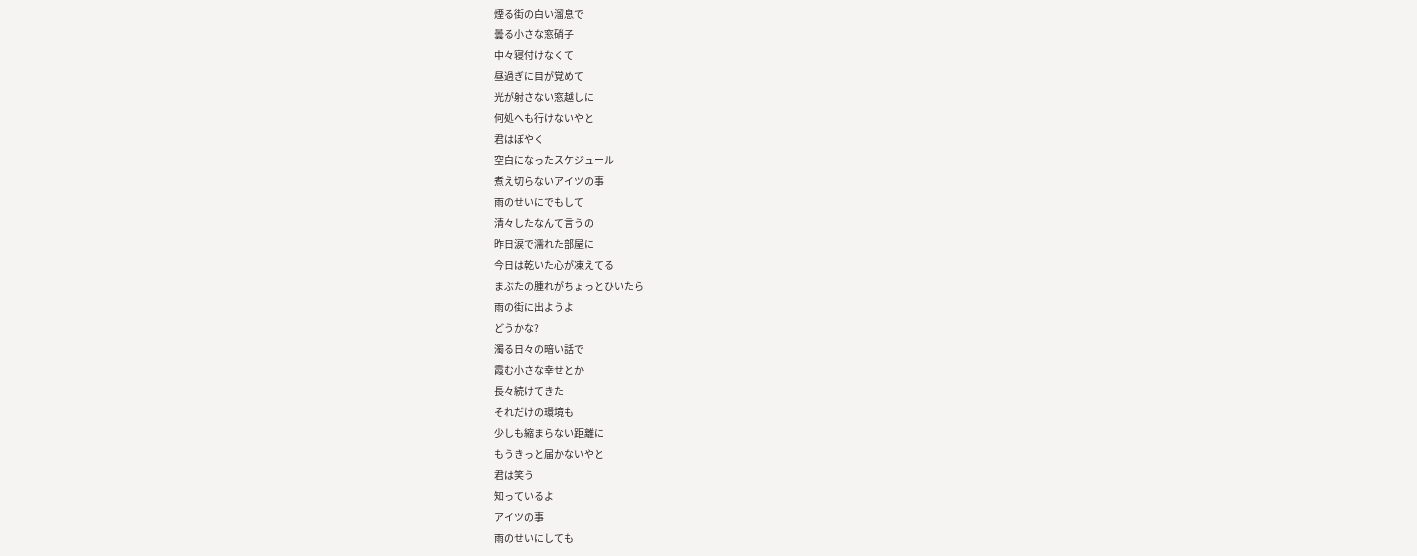煙る街の白い溜息で
曇る小さな窓硝子
中々寝付けなくて
昼過ぎに目が覚めて
光が射さない窓越しに
何処へも行けないやと
君はぼやく
空白になったスケジュール
煮え切らないアイツの事
雨のせいにでもして
清々したなんて言うの
昨日涙で濡れた部屋に
今日は乾いた心が凍えてる
まぶたの腫れがちょっとひいたら
雨の街に出ようよ
どうかな?
濁る日々の暗い話で
霞む小さな幸せとか
長々続けてきた
それだけの環境も
少しも縮まらない距離に
もうきっと届かないやと
君は笑う
知っているよ
アイツの事
雨のせいにしても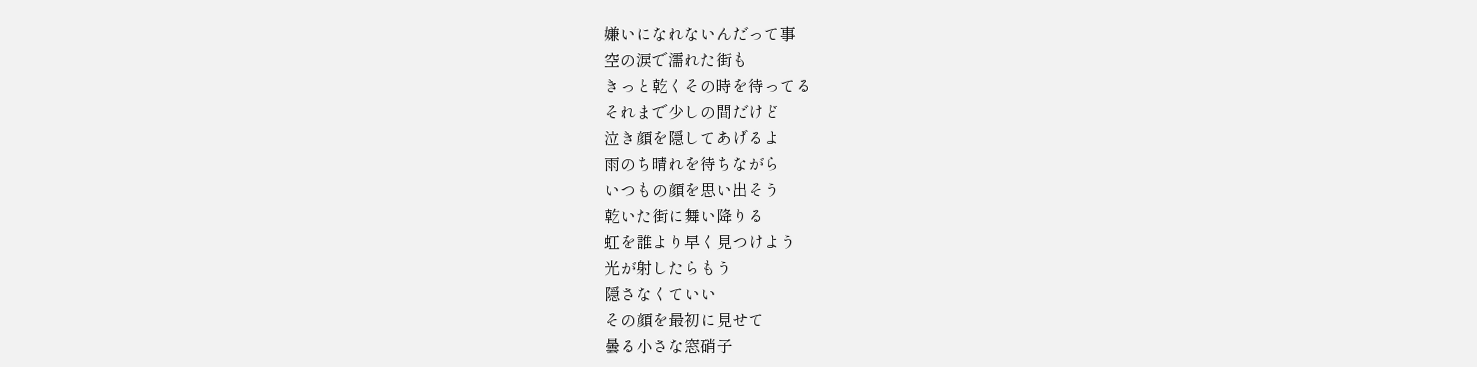嫌いになれないんだって事
空の涙で濡れた街も
きっと乾くその時を待ってる
それまで少しの間だけど
泣き顔を隠してあげるよ
雨のち晴れを待ちながら
いつもの顔を思い出そう
乾いた街に舞い降りる
虹を誰より早く見つけよう
光が射したらもう
隠さなくていい
その顔を最初に見せて
曇る小さな窓硝子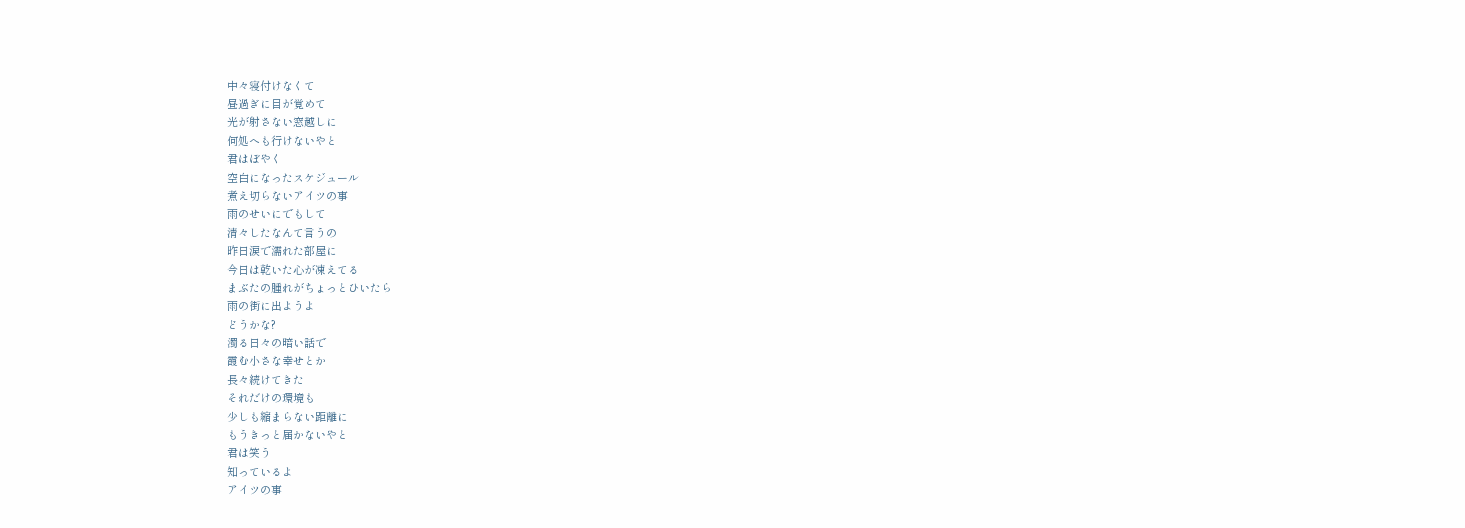中々寝付けなくて
昼過ぎに目が覚めて
光が射さない窓越しに
何処へも行けないやと
君はぼやく
空白になったスケジュール
煮え切らないアイツの事
雨のせいにでもして
清々したなんて言うの
昨日涙で濡れた部屋に
今日は乾いた心が凍えてる
まぶたの腫れがちょっとひいたら
雨の街に出ようよ
どうかな?
濁る日々の暗い話で
霞む小さな幸せとか
長々続けてきた
それだけの環境も
少しも縮まらない距離に
もうきっと届かないやと
君は笑う
知っているよ
アイツの事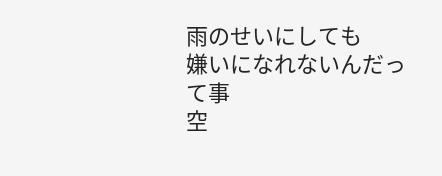雨のせいにしても
嫌いになれないんだって事
空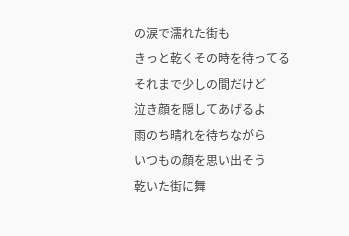の涙で濡れた街も
きっと乾くその時を待ってる
それまで少しの間だけど
泣き顔を隠してあげるよ
雨のち晴れを待ちながら
いつもの顔を思い出そう
乾いた街に舞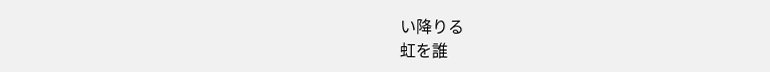い降りる
虹を誰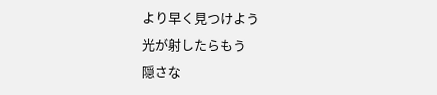より早く見つけよう
光が射したらもう
隠さな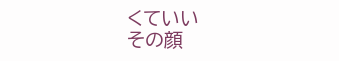くていい
その顔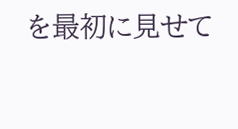を最初に見せて